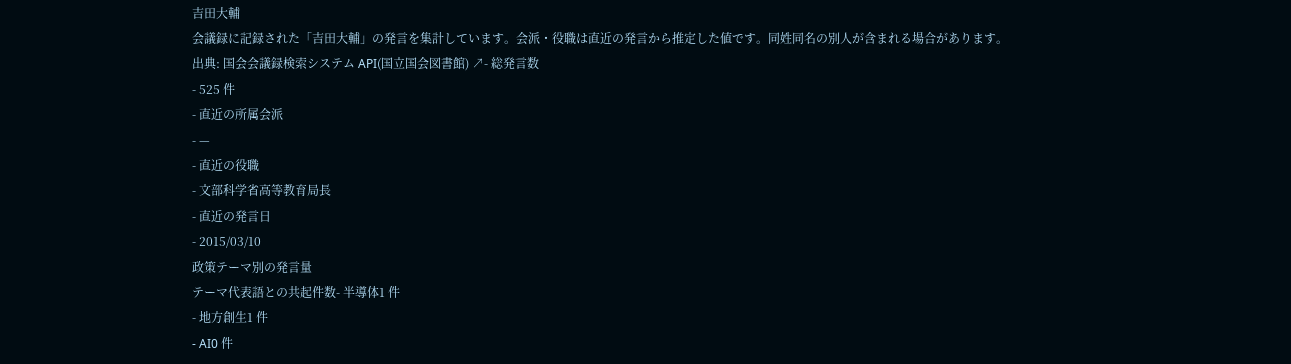吉田大輔
会議録に記録された「吉田大輔」の発言を集計しています。会派・役職は直近の発言から推定した値です。同姓同名の別人が含まれる場合があります。
出典: 国会会議録検索システム API(国立国会図書館) ↗- 総発言数
- 525 件
- 直近の所属会派
- —
- 直近の役職
- 文部科学省高等教育局長
- 直近の発言日
- 2015/03/10
政策テーマ別の発言量
テーマ代表語との共起件数- 半導体1 件
- 地方創生1 件
- AI0 件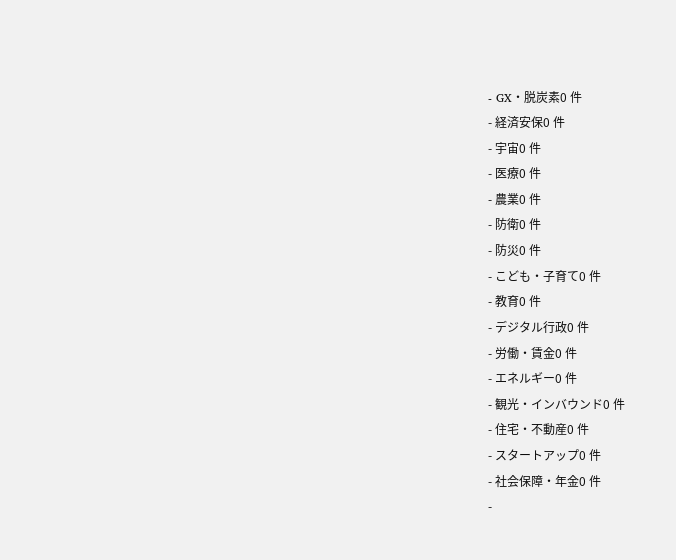- GX・脱炭素0 件
- 経済安保0 件
- 宇宙0 件
- 医療0 件
- 農業0 件
- 防衛0 件
- 防災0 件
- こども・子育て0 件
- 教育0 件
- デジタル行政0 件
- 労働・賃金0 件
- エネルギー0 件
- 観光・インバウンド0 件
- 住宅・不動産0 件
- スタートアップ0 件
- 社会保障・年金0 件
-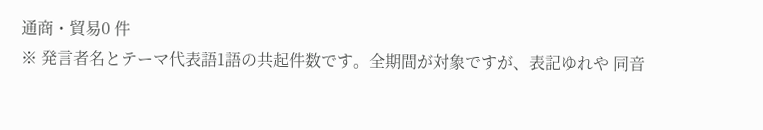通商・貿易0 件
※ 発言者名とテーマ代表語1語の共起件数です。全期間が対象ですが、表記ゆれや 同音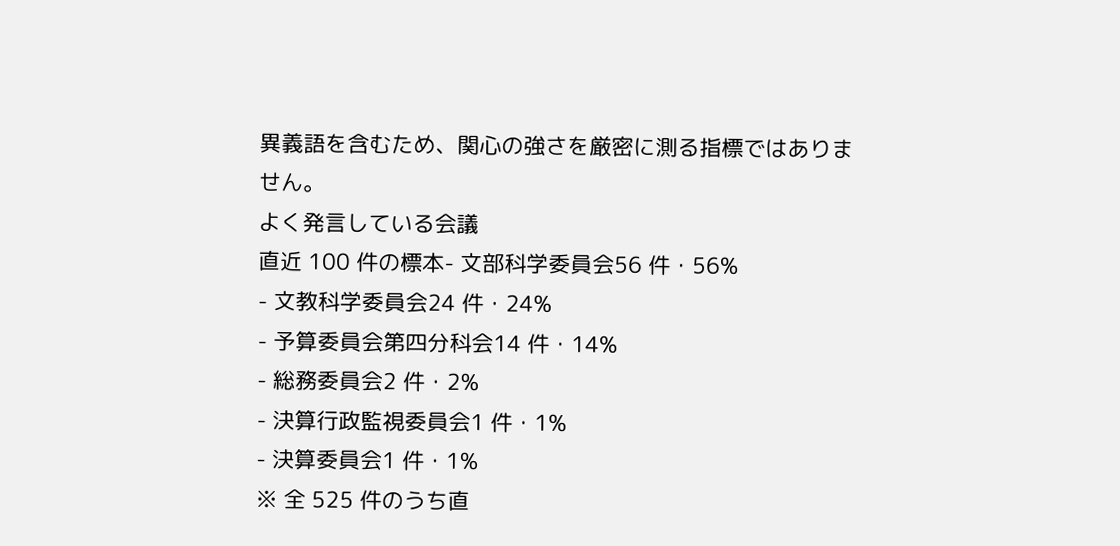異義語を含むため、関心の強さを厳密に測る指標ではありません。
よく発言している会議
直近 100 件の標本- 文部科学委員会56 件・56%
- 文教科学委員会24 件・24%
- 予算委員会第四分科会14 件・14%
- 総務委員会2 件・2%
- 決算行政監視委員会1 件・1%
- 決算委員会1 件・1%
※ 全 525 件のうち直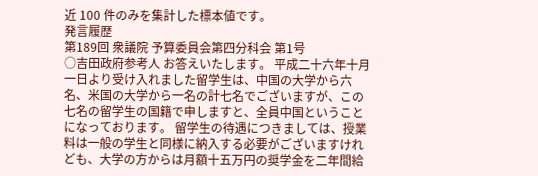近 100 件のみを集計した標本値です。
発言履歴
第189回 衆議院 予算委員会第四分科会 第1号
○吉田政府参考人 お答えいたします。 平成二十六年十月一日より受け入れました留学生は、中国の大学から六名、米国の大学から一名の計七名でございますが、この七名の留学生の国籍で申しますと、全員中国ということになっております。 留学生の待遇につきましては、授業料は一般の学生と同様に納入する必要がございますけれども、大学の方からは月額十五万円の奨学金を二年間給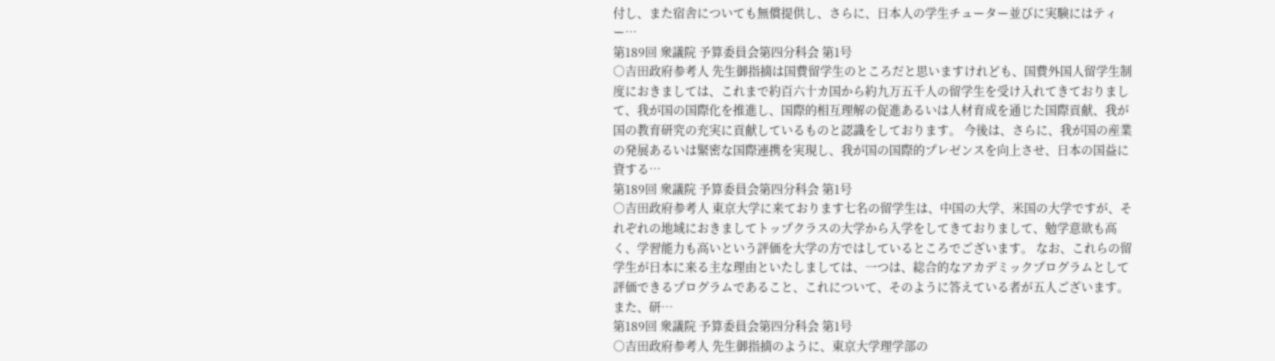付し、また宿舎についても無償提供し、さらに、日本人の学生チューター並びに実験にはティー…
第189回 衆議院 予算委員会第四分科会 第1号
○吉田政府参考人 先生御指摘は国費留学生のところだと思いますけれども、国費外国人留学生制度におきましては、これまで約百六十カ国から約九万五千人の留学生を受け入れてきておりまして、我が国の国際化を推進し、国際的相互理解の促進あるいは人材育成を通じた国際貢献、我が国の教育研究の充実に貢献しているものと認識をしております。 今後は、さらに、我が国の産業の発展あるいは緊密な国際連携を実現し、我が国の国際的プレゼンスを向上させ、日本の国益に資する…
第189回 衆議院 予算委員会第四分科会 第1号
○吉田政府参考人 東京大学に来ております七名の留学生は、中国の大学、米国の大学ですが、それぞれの地域におきましてトップクラスの大学から入学をしてきておりまして、勉学意欲も高く、学習能力も高いという評価を大学の方ではしているところでございます。 なお、これらの留学生が日本に来る主な理由といたしましては、一つは、総合的なアカデミックプログラムとして評価できるプログラムであること、これについて、そのように答えている者が五人ございます。また、研…
第189回 衆議院 予算委員会第四分科会 第1号
○吉田政府参考人 先生御指摘のように、東京大学理学部の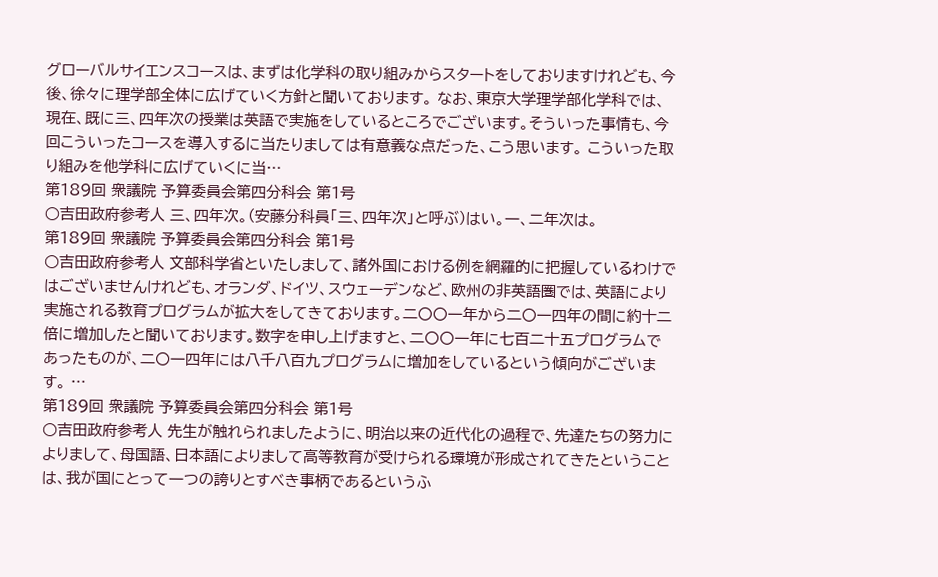グローバルサイエンスコースは、まずは化学科の取り組みからスタートをしておりますけれども、今後、徐々に理学部全体に広げていく方針と聞いております。 なお、東京大学理学部化学科では、現在、既に三、四年次の授業は英語で実施をしているところでございます。そういった事情も、今回こういったコースを導入するに当たりましては有意義な点だった、こう思います。 こういった取り組みを他学科に広げていくに当…
第189回 衆議院 予算委員会第四分科会 第1号
○吉田政府参考人 三、四年次。(安藤分科員「三、四年次」と呼ぶ)はい。一、二年次は。
第189回 衆議院 予算委員会第四分科会 第1号
○吉田政府参考人 文部科学省といたしまして、諸外国における例を網羅的に把握しているわけではございませんけれども、オランダ、ドイツ、スウェーデンなど、欧州の非英語圏では、英語により実施される教育プログラムが拡大をしてきております。二〇〇一年から二〇一四年の間に約十二倍に増加したと聞いております。数字を申し上げますと、二〇〇一年に七百二十五プログラムであったものが、二〇一四年には八千八百九プログラムに増加をしているという傾向がございます。 …
第189回 衆議院 予算委員会第四分科会 第1号
○吉田政府参考人 先生が触れられましたように、明治以来の近代化の過程で、先達たちの努力によりまして、母国語、日本語によりまして高等教育が受けられる環境が形成されてきたということは、我が国にとって一つの誇りとすべき事柄であるというふ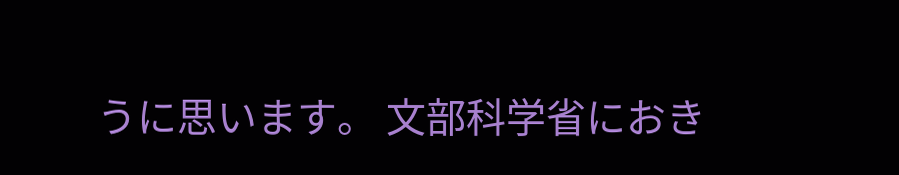うに思います。 文部科学省におき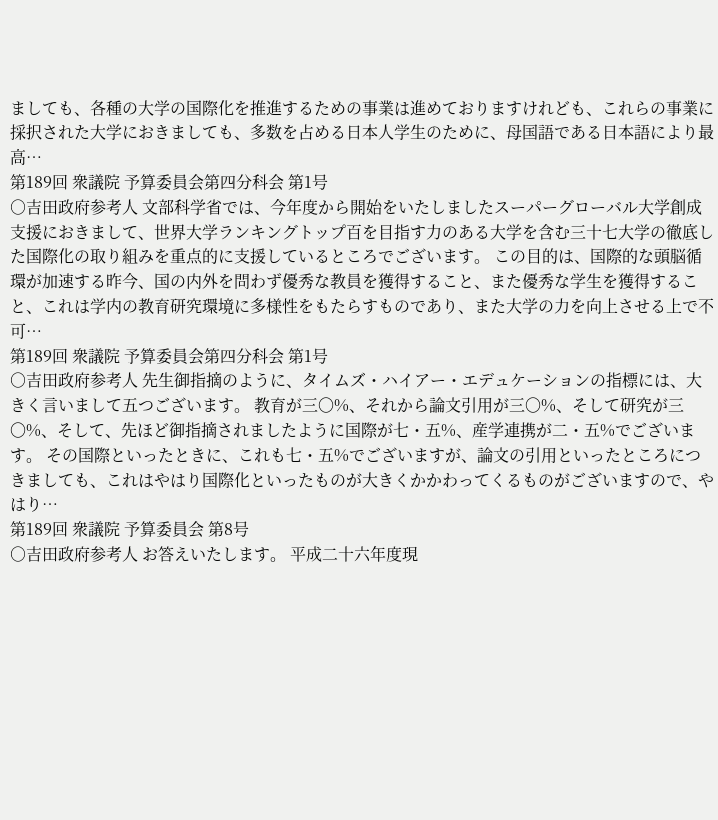ましても、各種の大学の国際化を推進するための事業は進めておりますけれども、これらの事業に採択された大学におきましても、多数を占める日本人学生のために、母国語である日本語により最高…
第189回 衆議院 予算委員会第四分科会 第1号
○吉田政府参考人 文部科学省では、今年度から開始をいたしましたスーパーグローバル大学創成支援におきまして、世界大学ランキングトップ百を目指す力のある大学を含む三十七大学の徹底した国際化の取り組みを重点的に支援しているところでございます。 この目的は、国際的な頭脳循環が加速する昨今、国の内外を問わず優秀な教員を獲得すること、また優秀な学生を獲得すること、これは学内の教育研究環境に多様性をもたらすものであり、また大学の力を向上させる上で不可…
第189回 衆議院 予算委員会第四分科会 第1号
○吉田政府参考人 先生御指摘のように、タイムズ・ハイアー・エデュケーションの指標には、大きく言いまして五つございます。 教育が三〇%、それから論文引用が三〇%、そして研究が三〇%、そして、先ほど御指摘されましたように国際が七・五%、産学連携が二・五%でございます。 その国際といったときに、これも七・五%でございますが、論文の引用といったところにつきましても、これはやはり国際化といったものが大きくかかわってくるものがございますので、やはり…
第189回 衆議院 予算委員会 第8号
○吉田政府参考人 お答えいたします。 平成二十六年度現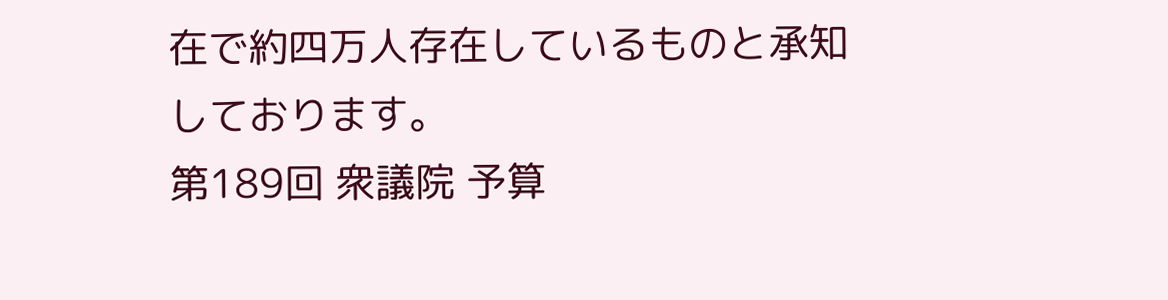在で約四万人存在しているものと承知しております。
第189回 衆議院 予算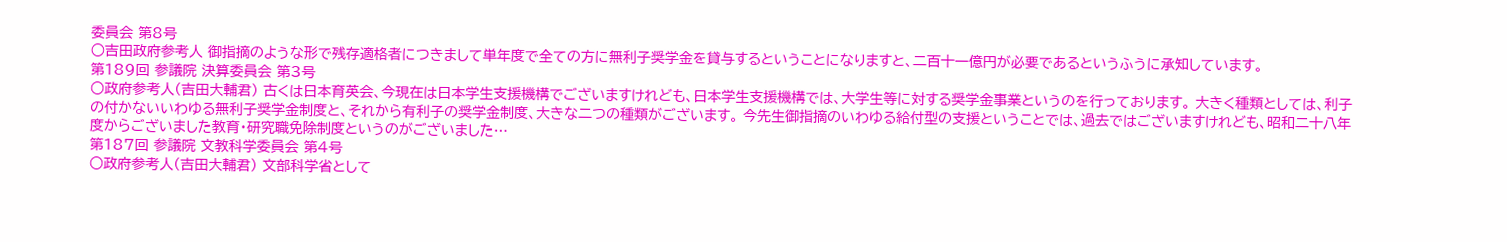委員会 第8号
○吉田政府参考人 御指摘のような形で残存適格者につきまして単年度で全ての方に無利子奨学金を貸与するということになりますと、二百十一億円が必要であるというふうに承知しています。
第189回 参議院 決算委員会 第3号
○政府参考人(吉田大輔君) 古くは日本育英会、今現在は日本学生支援機構でございますけれども、日本学生支援機構では、大学生等に対する奨学金事業というのを行っております。 大きく種類としては、利子の付かないいわゆる無利子奨学金制度と、それから有利子の奨学金制度、大きな二つの種類がございます。 今先生御指摘のいわゆる給付型の支援ということでは、過去ではございますけれども、昭和二十八年度からございました教育・研究職免除制度というのがございました…
第187回 参議院 文教科学委員会 第4号
○政府参考人(吉田大輔君) 文部科学省として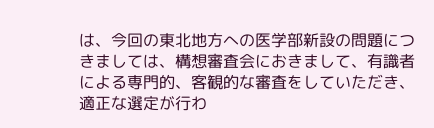は、今回の東北地方への医学部新設の問題につきましては、構想審査会におきまして、有識者による専門的、客観的な審査をしていただき、適正な選定が行わ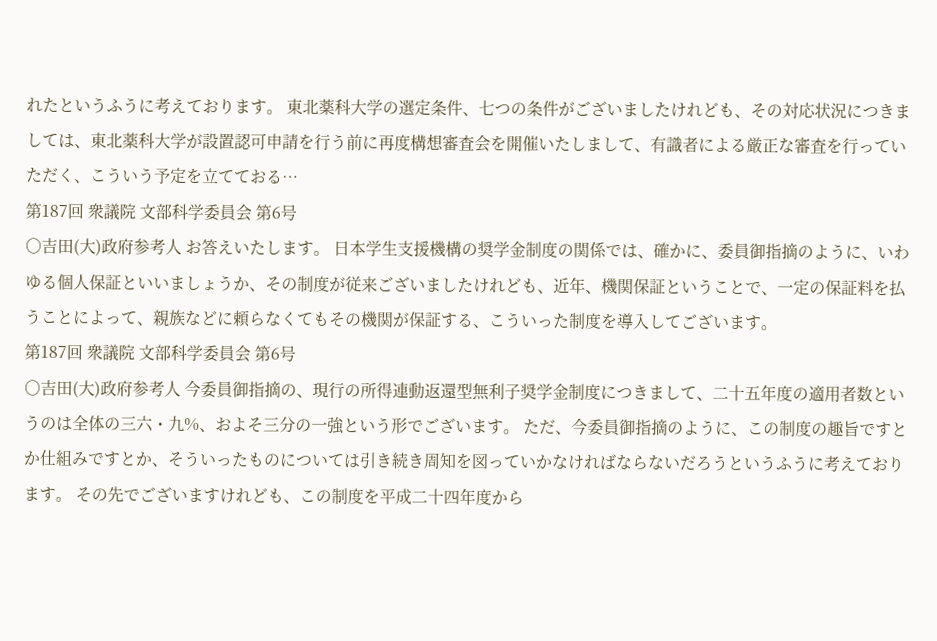れたというふうに考えております。 東北薬科大学の選定条件、七つの条件がございましたけれども、その対応状況につきましては、東北薬科大学が設置認可申請を行う前に再度構想審査会を開催いたしまして、有識者による厳正な審査を行っていただく、こういう予定を立てておる…
第187回 衆議院 文部科学委員会 第6号
○吉田(大)政府参考人 お答えいたします。 日本学生支援機構の奨学金制度の関係では、確かに、委員御指摘のように、いわゆる個人保証といいましょうか、その制度が従来ございましたけれども、近年、機関保証ということで、一定の保証料を払うことによって、親族などに頼らなくてもその機関が保証する、こういった制度を導入してございます。
第187回 衆議院 文部科学委員会 第6号
○吉田(大)政府参考人 今委員御指摘の、現行の所得連動返還型無利子奨学金制度につきまして、二十五年度の適用者数というのは全体の三六・九%、およそ三分の一強という形でございます。 ただ、今委員御指摘のように、この制度の趣旨ですとか仕組みですとか、そういったものについては引き続き周知を図っていかなければならないだろうというふうに考えております。 その先でございますけれども、この制度を平成二十四年度から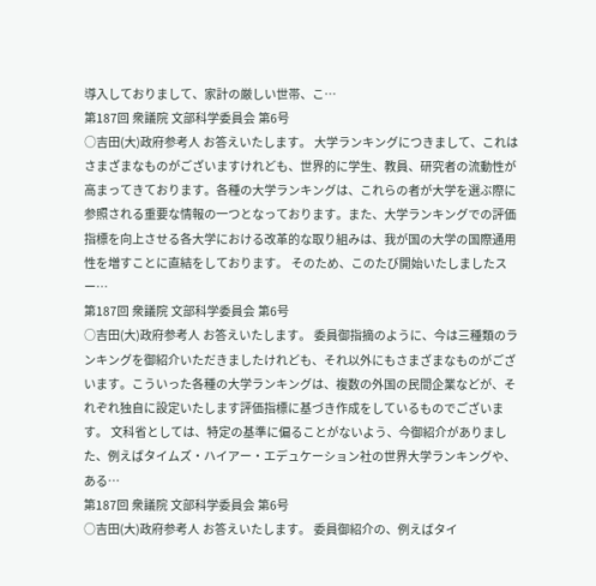導入しておりまして、家計の厳しい世帯、こ…
第187回 衆議院 文部科学委員会 第6号
○吉田(大)政府参考人 お答えいたします。 大学ランキングにつきまして、これはさまざまなものがございますけれども、世界的に学生、教員、研究者の流動性が高まってきております。各種の大学ランキングは、これらの者が大学を選ぶ際に参照される重要な情報の一つとなっております。また、大学ランキングでの評価指標を向上させる各大学における改革的な取り組みは、我が国の大学の国際通用性を増すことに直結をしております。 そのため、このたび開始いたしましたスー…
第187回 衆議院 文部科学委員会 第6号
○吉田(大)政府参考人 お答えいたします。 委員御指摘のように、今は三種類のランキングを御紹介いただきましたけれども、それ以外にもさまざまなものがございます。こういった各種の大学ランキングは、複数の外国の民間企業などが、それぞれ独自に設定いたします評価指標に基づき作成をしているものでございます。 文科省としては、特定の基準に偏ることがないよう、今御紹介がありました、例えばタイムズ・ハイアー・エデュケーション社の世界大学ランキングや、ある…
第187回 衆議院 文部科学委員会 第6号
○吉田(大)政府参考人 お答えいたします。 委員御紹介の、例えばタイ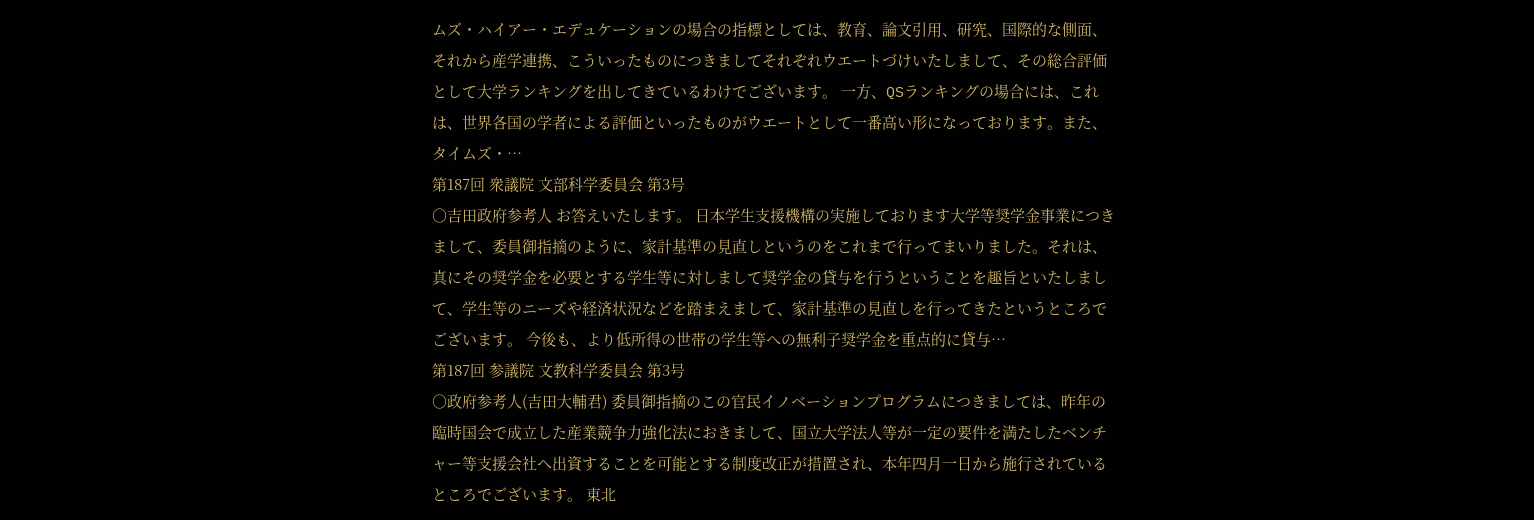ムズ・ハイアー・エデュケーションの場合の指標としては、教育、論文引用、研究、国際的な側面、それから産学連携、こういったものにつきましてそれぞれウエートづけいたしまして、その総合評価として大学ランキングを出してきているわけでございます。 一方、QSランキングの場合には、これは、世界各国の学者による評価といったものがウエートとして一番高い形になっております。また、タイムズ・…
第187回 衆議院 文部科学委員会 第3号
○吉田政府参考人 お答えいたします。 日本学生支援機構の実施しております大学等奨学金事業につきまして、委員御指摘のように、家計基準の見直しというのをこれまで行ってまいりました。それは、真にその奨学金を必要とする学生等に対しまして奨学金の貸与を行うということを趣旨といたしまして、学生等のニーズや経済状況などを踏まえまして、家計基準の見直しを行ってきたというところでございます。 今後も、より低所得の世帯の学生等への無利子奨学金を重点的に貸与…
第187回 参議院 文教科学委員会 第3号
○政府参考人(吉田大輔君) 委員御指摘のこの官民イノベーションプログラムにつきましては、昨年の臨時国会で成立した産業競争力強化法におきまして、国立大学法人等が一定の要件を満たしたベンチャー等支援会社へ出資することを可能とする制度改正が措置され、本年四月一日から施行されているところでございます。 東北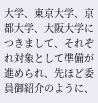大学、東京大学、京都大学、大阪大学につきまして、それぞれ対象として準備が進められ、先ほど委員御紹介のように、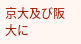京大及び阪大に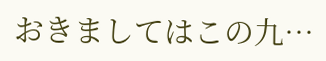おきましてはこの九…